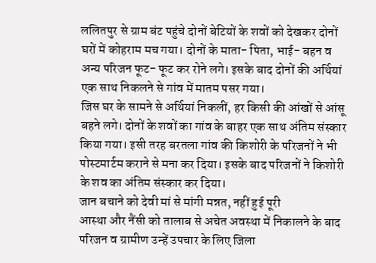ललितपुर से ग्राम बंट पहुंचे दोनों बेटियों के शवों को देखकर दोनों घरों में कोहराम मच गया। दोनों के माता- पिता, भाई- बहन व अन्य परिजन फूट- फूट कर रोने लगे। इसके बाद दोनों की अर्थियां एक साथ निकलने से गांव में मातम पसर गया।
जिस घर के सामने से अर्थियां निकलीं, हर किसी की आंखों से आंसू बहने लगे। दोनों के शवों का गांव के बाहर एक साथ अंतिम संस्कार किया गया। इसी तरह बरतला गांव की किशोरी के परिजनों ने भी पोस्टमार्टम कराने से मना कर दिया। इसके बाद परिजनों ने किशोरी के शव का अंतिम संस्कार कर दिया।
जान बचाने को देवी मां से मांगी मन्नत, नहीं हुई पूरी
आस्था और नैंसी को तालाब से अचेत अवस्था में निकालने के बाद परिजन व ग्रामीण उन्हें उपचार के लिए जिला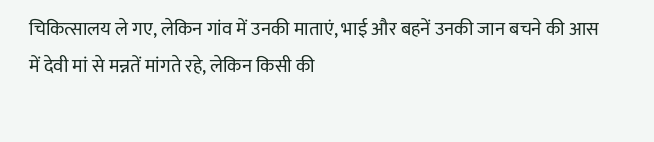चिकित्सालय ले गए, लेकिन गांव में उनकी माताएं, भाई और बहनें उनकी जान बचने की आस में देवी मां से मन्नतें मांगते रहे, लेकिन किसी की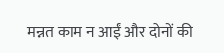मन्नत काम न आईं और दोनों की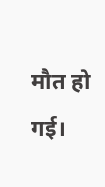मौत हो गई।